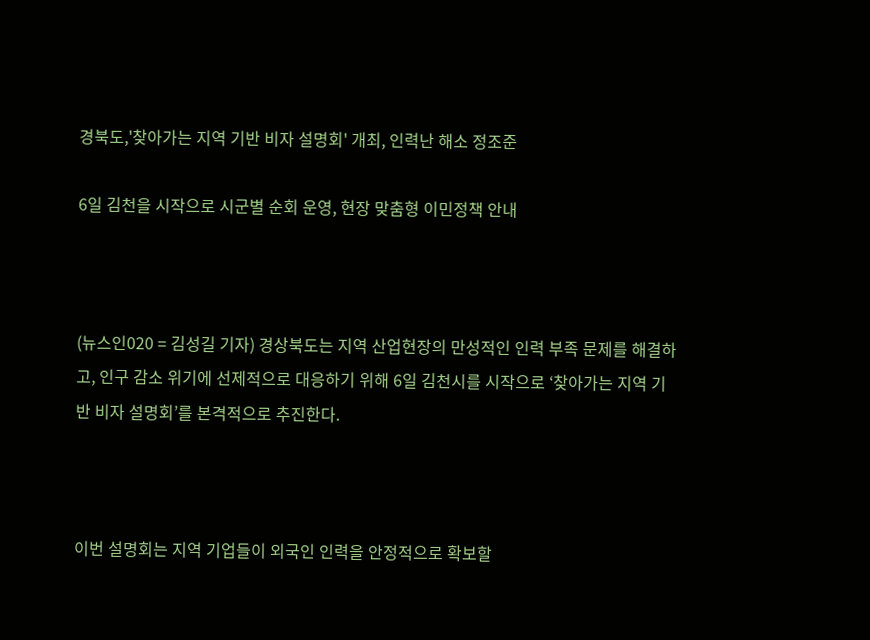경북도,'찾아가는 지역 기반 비자 설명회' 개최, 인력난 해소 정조준

6일 김천을 시작으로 시군별 순회 운영, 현장 맞춤형 이민정책 안내



(뉴스인020 = 김성길 기자) 경상북도는 지역 산업현장의 만성적인 인력 부족 문제를 해결하고, 인구 감소 위기에 선제적으로 대응하기 위해 6일 김천시를 시작으로 ‘찾아가는 지역 기반 비자 설명회’를 본격적으로 추진한다.



이번 설명회는 지역 기업들이 외국인 인력을 안정적으로 확보할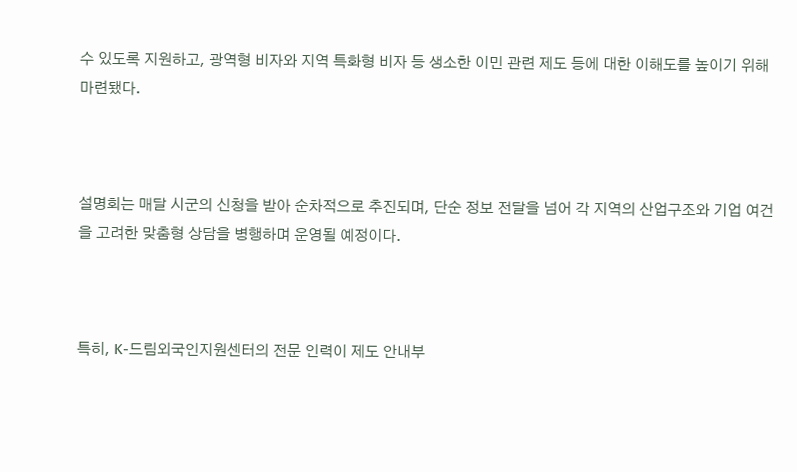수 있도록 지원하고, 광역형 비자와 지역 특화형 비자 등 생소한 이민 관련 제도 등에 대한 이해도를 높이기 위해 마련됐다.



설명회는 매달 시군의 신청을 받아 순차적으로 추진되며, 단순 정보 전달을 넘어 각 지역의 산업구조와 기업 여건을 고려한 맞춤형 상담을 병행하며 운영될 예정이다.



특히, K-드림외국인지원센터의 전문 인력이 제도 안내부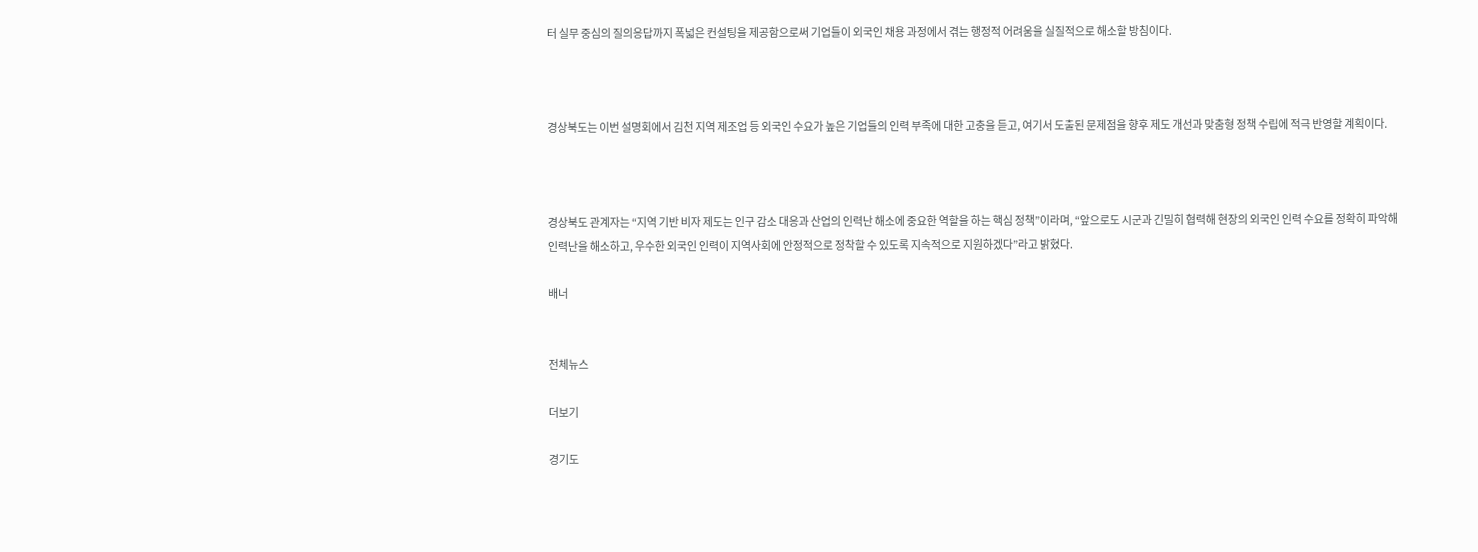터 실무 중심의 질의응답까지 폭넓은 컨설팅을 제공함으로써 기업들이 외국인 채용 과정에서 겪는 행정적 어려움을 실질적으로 해소할 방침이다.



경상북도는 이번 설명회에서 김천 지역 제조업 등 외국인 수요가 높은 기업들의 인력 부족에 대한 고충을 듣고, 여기서 도출된 문제점을 향후 제도 개선과 맞춤형 정책 수립에 적극 반영할 계획이다.



경상북도 관계자는 “지역 기반 비자 제도는 인구 감소 대응과 산업의 인력난 해소에 중요한 역할을 하는 핵심 정책”이라며, “앞으로도 시군과 긴밀히 협력해 현장의 외국인 인력 수요를 정확히 파악해 인력난을 해소하고, 우수한 외국인 인력이 지역사회에 안정적으로 정착할 수 있도록 지속적으로 지원하겠다”라고 밝혔다.

배너


전체뉴스

더보기

경기도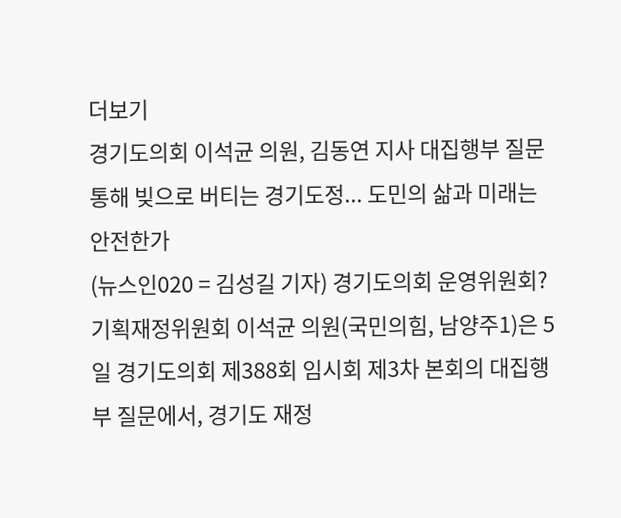더보기
경기도의회 이석균 의원, 김동연 지사 대집행부 질문 통해 빚으로 버티는 경기도정... 도민의 삶과 미래는 안전한가
(뉴스인020 = 김성길 기자) 경기도의회 운영위원회?기획재정위원회 이석균 의원(국민의힘, 남양주1)은 5일 경기도의회 제388회 임시회 제3차 본회의 대집행부 질문에서, 경기도 재정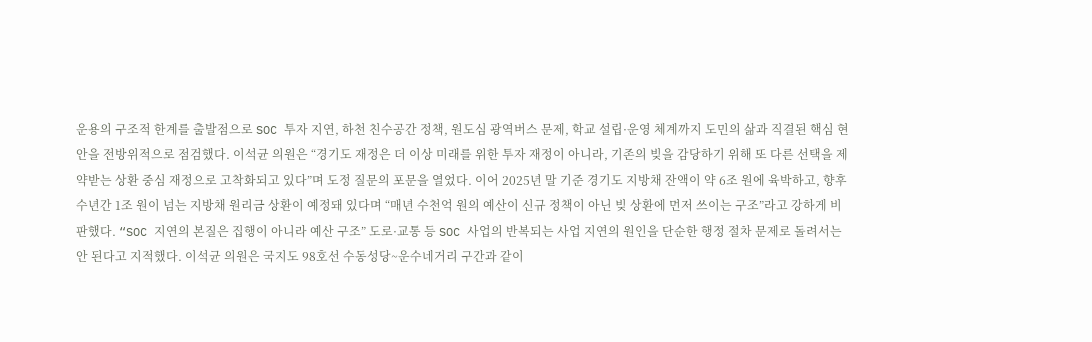운용의 구조적 한계를 출발점으로 SOC 투자 지연, 하천 친수공간 정책, 원도심 광역버스 문제, 학교 설립·운영 체계까지 도민의 삶과 직결된 핵심 현안을 전방위적으로 점검했다. 이석균 의원은 “경기도 재정은 더 이상 미래를 위한 투자 재정이 아니라, 기존의 빚을 감당하기 위해 또 다른 선택을 제약받는 상환 중심 재정으로 고착화되고 있다”며 도정 질문의 포문을 열었다. 이어 2025년 말 기준 경기도 지방채 잔액이 약 6조 원에 육박하고, 향후 수년간 1조 원이 넘는 지방채 원리금 상환이 예정돼 있다며 “매년 수천억 원의 예산이 신규 정책이 아닌 빚 상환에 먼저 쓰이는 구조”라고 강하게 비판했다. “SOC 지연의 본질은 집행이 아니라 예산 구조” 도로·교통 등 SOC 사업의 반복되는 사업 지연의 원인을 단순한 행정 절차 문제로 돌려서는 안 된다고 지적했다. 이석균 의원은 국지도 98호선 수동성당~운수네거리 구간과 같이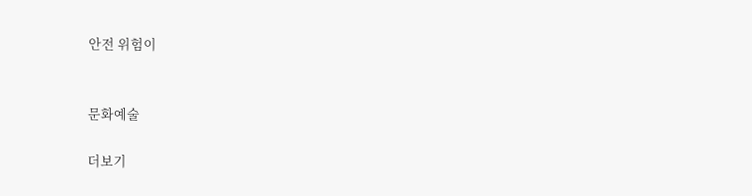안전 위험이


문화예술

더보기